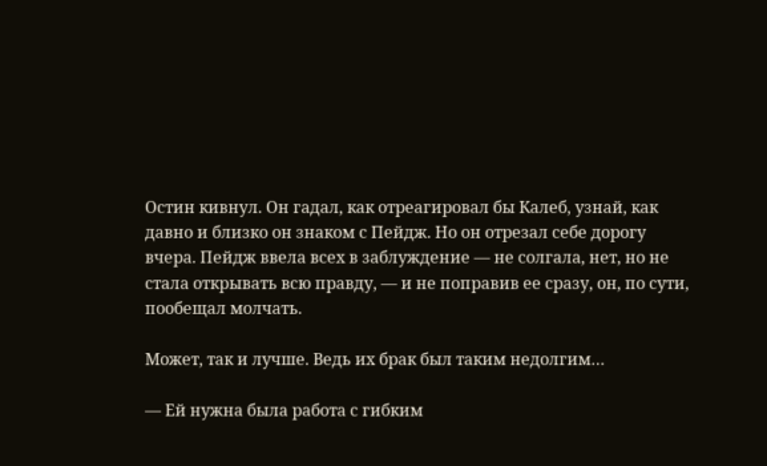Остин кивнул. Он гадал, как отреагировал бы Калеб, узнай, как давно и близко он знаком с Пейдж. Но он отрезал себе дорогу вчера. Пейдж ввела всех в заблуждение — не солгала, нет, но не стала открывать всю правду, — и не поправив ее сразу, он, по сути, пообещал молчать.

Может, так и лучше. Ведь их брак был таким недолгим…

— Ей нужна была работа с гибким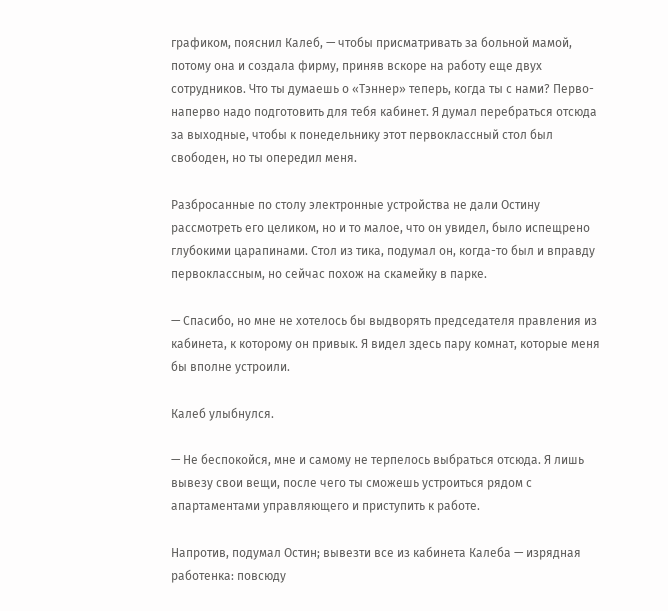графиком, пояснил Калеб, — чтобы присматривать за больной мамой, потому она и создала фирму, приняв вскоре на работу еще двух сотрудников. Что ты думаешь о «Тэннер» теперь, когда ты с нами? Перво-наперво надо подготовить для тебя кабинет. Я думал перебраться отсюда за выходные, чтобы к понедельнику этот первоклассный стол был свободен, но ты опередил меня.

Разбросанные по столу электронные устройства не дали Остину рассмотреть его целиком, но и то малое, что он увидел, было испещрено глубокими царапинами. Стол из тика, подумал он, когда-то был и вправду первоклассным, но сейчас похож на скамейку в парке.

— Спасибо, но мне не хотелось бы выдворять председателя правления из кабинета, к которому он привык. Я видел здесь пару комнат, которые меня бы вполне устроили.

Калеб улыбнулся.

— Не беспокойся, мне и самому не терпелось выбраться отсюда. Я лишь вывезу свои вещи, после чего ты сможешь устроиться рядом с апартаментами управляющего и приступить к работе.

Напротив, подумал Остин; вывезти все из кабинета Калеба — изрядная работенка: повсюду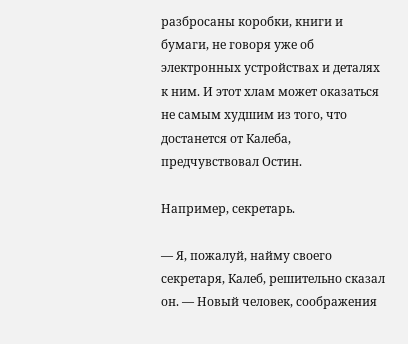разбросаны коробки, книги и бумаги, не говоря уже об электронных устройствах и деталях к ним. И этот хлам может оказаться не самым худшим из того, что достанется от Калеба, предчувствовал Остин.

Например, секретарь.

— Я, пожалуй, найму своего секретаря, Калеб, решительно сказал он. — Новый человек, соображения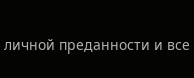личной преданности и все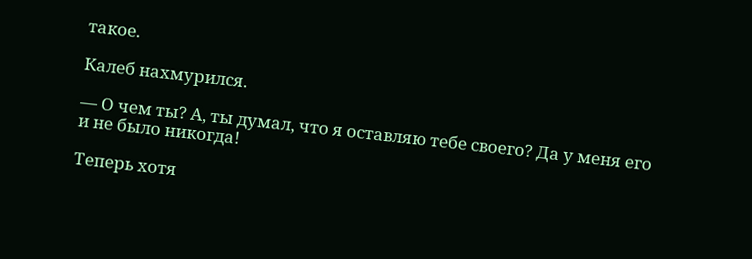такое.

Калеб нахмурился.

— О чем ты? А, ты думал, что я оставляю тебе своего? Да у меня его и не было никогда!

Теперь хотя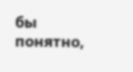бы понятно,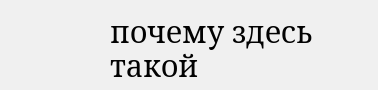почему здесь такой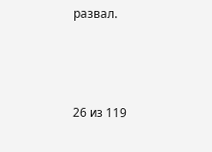развал.



26 из 119